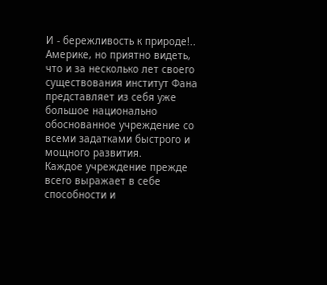И - бережливость к природе!.. Америке, но приятно видеть, что и за несколько лет своего существования институт Фана представляет из себя уже большое национально обоснованное учреждение со всеми задатками быстрого и мощного развития.
Каждое учреждение прежде всего выражает в себе способности и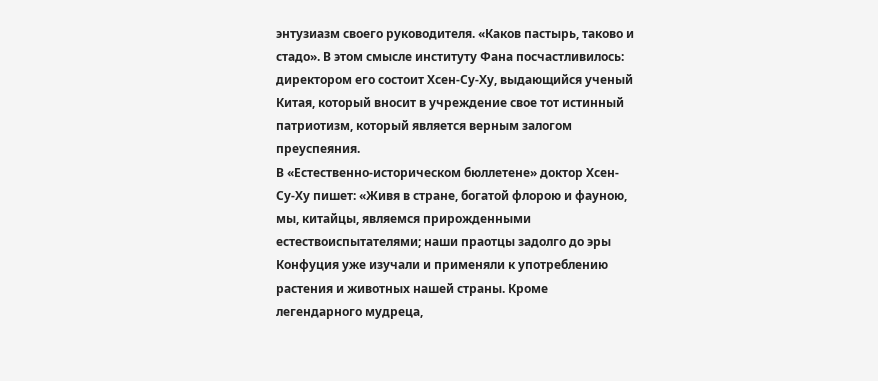энтузиазм своего руководителя. «Каков пастырь, таково и стадо». В этом смысле институту Фана посчастливилось: директором его состоит Хсен-Су-Ху, выдающийся ученый Китая, который вносит в учреждение свое тот истинный патриотизм, который является верным залогом преуспеяния.
В «Естественно-историческом бюллетене» доктор Хсен-Су-Ху пишет: «Живя в стране, богатой флорою и фауною, мы, китайцы, являемся прирожденными естествоиспытателями; наши праотцы задолго до эры Конфуция уже изучали и применяли к употреблению растения и животных нашей страны. Кроме легендарного мудреца,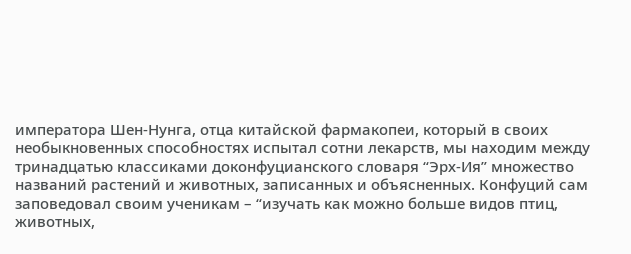императора Шен-Нунга, отца китайской фармакопеи, который в своих необыкновенных способностях испытал сотни лекарств, мы находим между тринадцатью классиками доконфуцианского словаря “Эрх-Ия” множество названий растений и животных, записанных и объясненных. Конфуций сам заповедовал своим ученикам – “изучать как можно больше видов птиц, животных,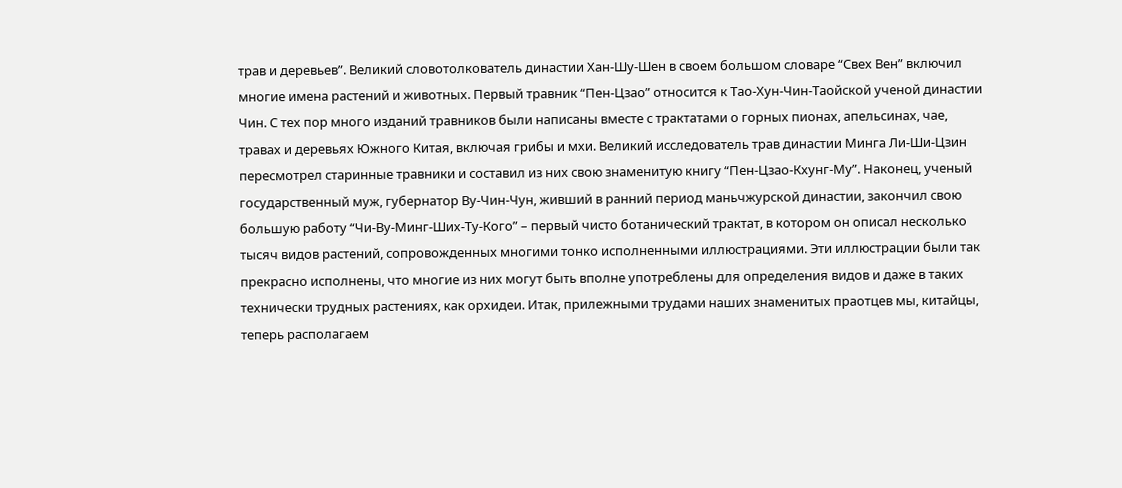трав и деревьев”. Великий словотолкователь династии Хан-Шу-Шен в своем большом словаре “Свех Вен” включил многие имена растений и животных. Первый травник “Пен-Цзао” относится к Тао-Хун-Чин-Таойской ученой династии Чин. С тех пор много изданий травников были написаны вместе с трактатами о горных пионах, апельсинах, чае, травах и деревьях Южного Китая, включая грибы и мхи. Великий исследователь трав династии Минга Ли-Ши-Цзин пересмотрел старинные травники и составил из них свою знаменитую книгу “Пен-Цзао-Кхунг-Му”. Наконец, ученый государственный муж, губернатор Ву-Чин-Чун, живший в ранний период маньчжурской династии, закончил свою большую работу “Чи-Ву-Минг-Ших-Ту-Кого” – первый чисто ботанический трактат, в котором он описал несколько тысяч видов растений, сопровожденных многими тонко исполненными иллюстрациями. Эти иллюстрации были так прекрасно исполнены, что многие из них могут быть вполне употреблены для определения видов и даже в таких технически трудных растениях, как орхидеи. Итак, прилежными трудами наших знаменитых праотцев мы, китайцы, теперь располагаем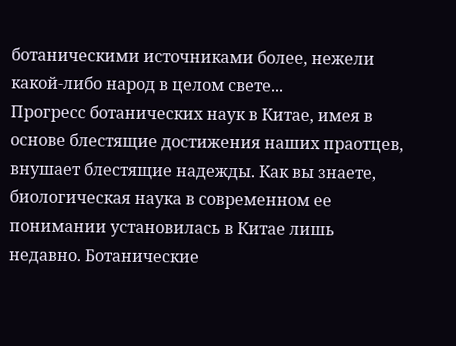ботаническими источниками более, нежели какой-либо народ в целом свете...
Прогресс ботанических наук в Китае, имея в основе блестящие достижения наших праотцев, внушает блестящие надежды. Как вы знаете, биологическая наука в современном ее понимании установилась в Китае лишь недавно. Ботанические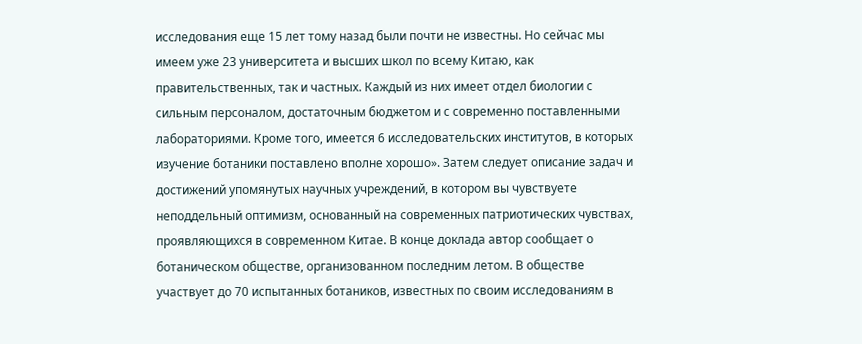исследования еще 15 лет тому назад были почти не известны. Но сейчас мы имеем уже 23 университета и высших школ по всему Китаю, как правительственных, так и частных. Каждый из них имеет отдел биологии с сильным персоналом, достаточным бюджетом и с современно поставленными лабораториями. Кроме того, имеется 6 исследовательских институтов, в которых изучение ботаники поставлено вполне хорошо». Затем следует описание задач и достижений упомянутых научных учреждений, в котором вы чувствуете неподдельный оптимизм, основанный на современных патриотических чувствах, проявляющихся в современном Китае. В конце доклада автор сообщает о ботаническом обществе, организованном последним летом. В обществе участвует до 70 испытанных ботаников, известных по своим исследованиям в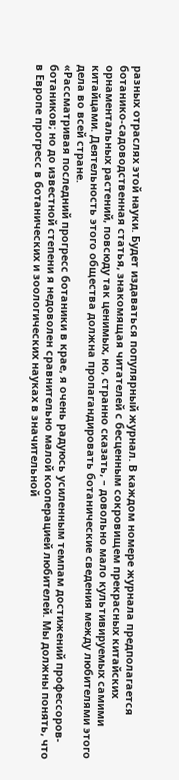разных отраслях этой науки. Будет издаваться популярный журнал. В каждом номере журнала предполагается ботанико-садоводственная статья, знакомящая читателей с бесценным сокровищем прекрасных китайских орнаментальных растений, повсюду так ценимых, но, странно сказать, – довольно мало культивируемых самими китайцами. Деятельность этого общества должна пропагандировать ботанические сведения между любителями этого дела во всей стране.
«Рассматривая последний прогресс ботаники в крае, я очень радуюсь усиленным темпам достижений профессоров-ботаников; но до известной степени я недоволен сравнительно малой кооперацией любителей. Мы должны понять, что в Европе прогресс в ботанических и зоологических науках в значительной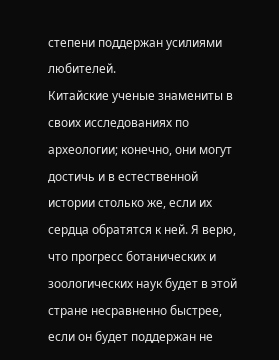степени поддержан усилиями любителей.
Китайские ученые знамениты в своих исследованиях по археологии; конечно, они могут достичь и в естественной истории столько же, если их сердца обратятся к ней. Я верю, что прогресс ботанических и зоологических наук будет в этой стране несравненно быстрее, если он будет поддержан не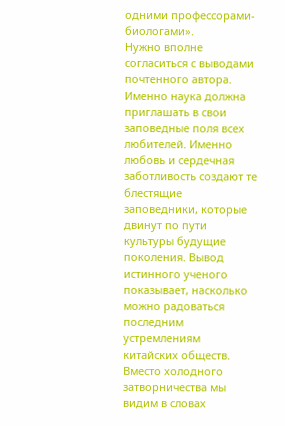одними профессорами-биологами».
Нужно вполне согласиться с выводами почтенного автора. Именно наука должна приглашать в свои заповедные поля всех любителей. Именно любовь и сердечная заботливость создают те блестящие заповедники, которые двинут по пути культуры будущие поколения. Вывод истинного ученого показывает, насколько можно радоваться последним устремлениям китайских обществ. Вместо холодного затворничества мы видим в словах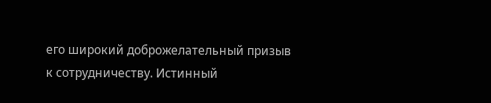его широкий доброжелательный призыв к сотрудничеству. Истинный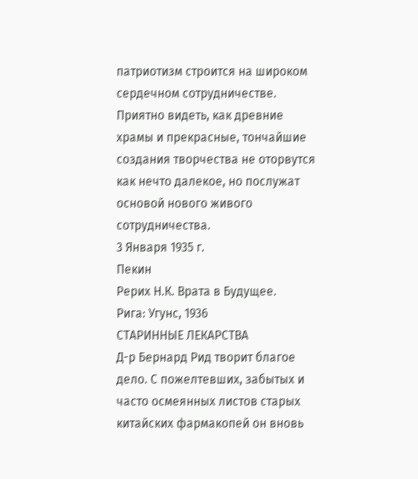патриотизм строится на широком сердечном сотрудничестве. Приятно видеть, как древние храмы и прекрасные, тончайшие создания творчества не оторвутся как нечто далекое, но послужат основой нового живого сотрудничества.
3 Января 1935 г.
Пекин
Рерих Н.К. Врата в Будущее.
Рига: Угунс, 1936
СТАРИННЫЕ ЛЕКАРСТВА
Д-р Бернард Рид творит благое дело. С пожелтевших, забытых и часто осмеянных листов старых китайских фармакопей он вновь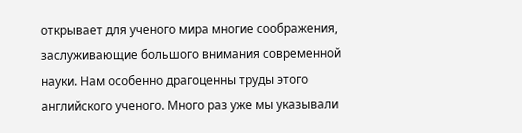открывает для ученого мира многие соображения, заслуживающие большого внимания современной науки. Нам особенно драгоценны труды этого английского ученого. Много раз уже мы указывали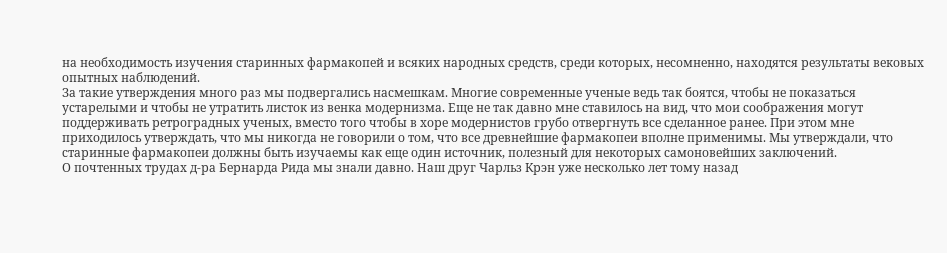на необходимость изучения старинных фармакопей и всяких народных средств, среди которых, несомненно, находятся результаты вековых опытных наблюдений.
За такие утверждения много раз мы подвергались насмешкам. Многие современные ученые ведь так боятся, чтобы не показаться устарелыми и чтобы не утратить листок из венка модернизма. Еще не так давно мне ставилось на вид, что мои соображения могут поддерживать ретроградных ученых, вместо того чтобы в хоре модернистов грубо отвергнуть все сделанное ранее. При этом мне приходилось утверждать, что мы никогда не говорили о том, что все древнейшие фармакопеи вполне применимы. Мы утверждали, что старинные фармакопеи должны быть изучаемы как еще один источник, полезный для некоторых самоновейших заключений.
О почтенных трудах д-ра Бернарда Рида мы знали давно. Наш друг Чарльз Крэн уже несколько лет тому назад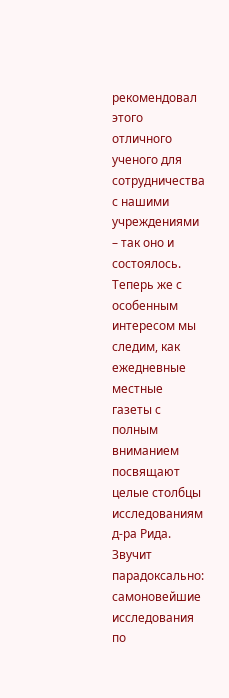рекомендовал этого отличного ученого для сотрудничества с нашими учреждениями – так оно и состоялось. Теперь же с особенным интересом мы следим, как ежедневные местные газеты с полным вниманием посвящают целые столбцы исследованиям д-ра Рида. Звучит парадоксально: самоновейшие исследования по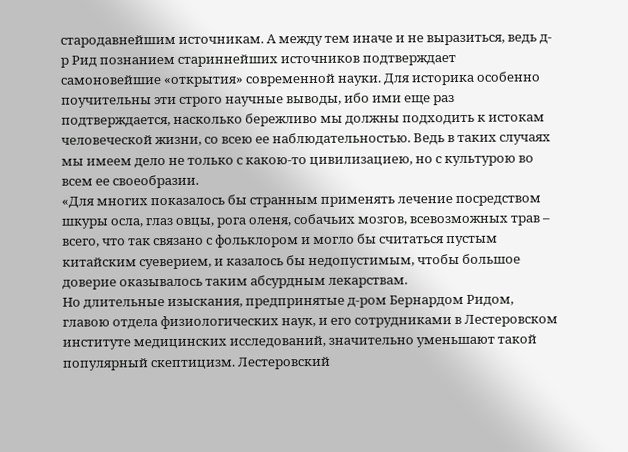стародавнейшим источникам. А между тем иначе и не выразиться, ведь д-р Рид познанием стариннейших источников подтверждает самоновейшие «открытия» современной науки. Для историка особенно поучительны эти строго научные выводы, ибо ими еще раз подтверждается, насколько бережливо мы должны подходить к истокам человеческой жизни, со всею ее наблюдательностью. Ведь в таких случаях мы имеем дело не только с какою-то цивилизациею, но с культурою во всем ее своеобразии.
«Для многих показалось бы странным применять лечение посредством шкуры осла, глаз овцы, рога оленя, собачьих мозгов, всевозможных трав – всего, что так связано с фольклором и могло бы считаться пустым китайским суеверием, и казалось бы недопустимым, чтобы большое доверие оказывалось таким абсурдным лекарствам.
Но длительные изыскания, предпринятые д-ром Бернардом Ридом, главою отдела физиологических наук, и его сотрудниками в Лестеровском институте медицинских исследований, значительно уменьшают такой популярный скептицизм. Лестеровский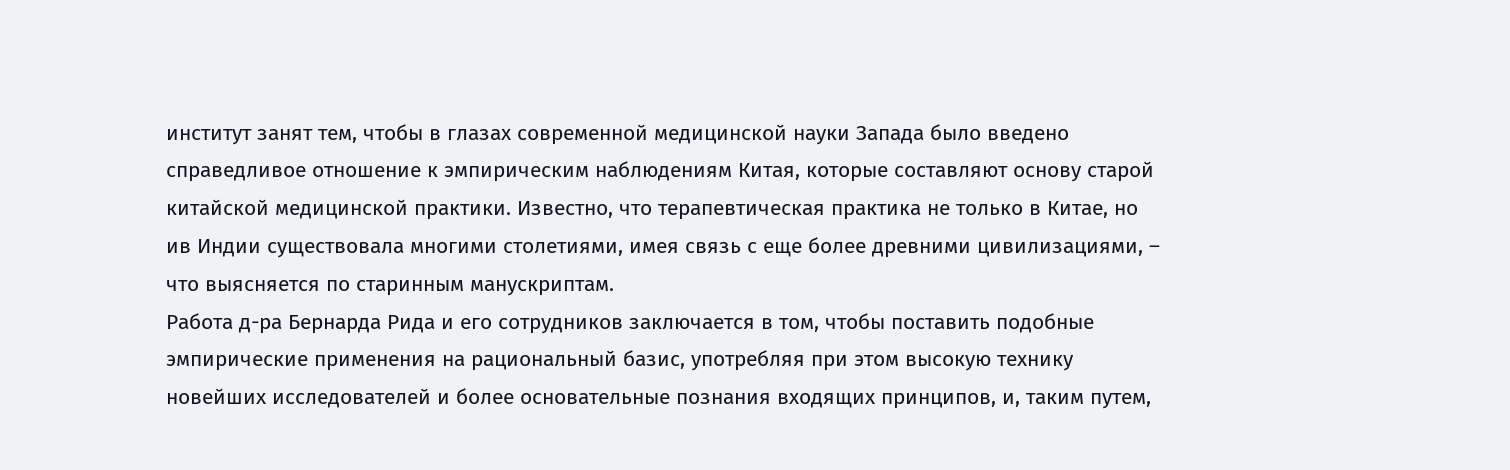институт занят тем, чтобы в глазах современной медицинской науки Запада было введено справедливое отношение к эмпирическим наблюдениям Китая, которые составляют основу старой китайской медицинской практики. Известно, что терапевтическая практика не только в Китае, но ив Индии существовала многими столетиями, имея связь с еще более древними цивилизациями, – что выясняется по старинным манускриптам.
Работа д-ра Бернарда Рида и его сотрудников заключается в том, чтобы поставить подобные эмпирические применения на рациональный базис, употребляя при этом высокую технику новейших исследователей и более основательные познания входящих принципов, и, таким путем,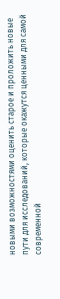новыми возможностями оценить старое и проложить новые пути для исследований, которые окажутся ценными для самой современной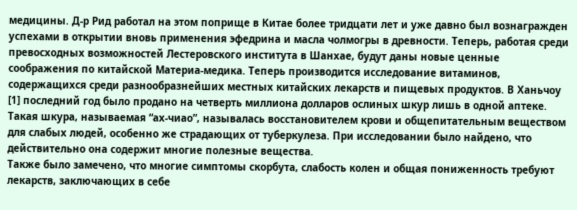медицины. Д-р Рид работал на этом поприще в Китае более тридцати лет и уже давно был вознагражден успехами в открытии вновь применения эфедрина и масла чолмогры в древности. Теперь, работая среди превосходных возможностей Лестеровского института в Шанхае, будут даны новые ценные соображения по китайской Материа-медика. Теперь производится исследование витаминов, содержащихся среди разнообразнейших местных китайских лекарств и пищевых продуктов. В Ханьчоу [1] последний год было продано на четверть миллиона долларов ослиных шкур лишь в одной аптеке. Такая шкура, называемая “ах-чиао”, называлась восстановителем крови и общепитательным веществом для слабых людей, особенно же страдающих от туберкулеза. При исследовании было найдено, что действительно она содержит многие полезные вещества.
Также было замечено, что многие симптомы скорбута, слабость колен и общая пониженность требуют лекарств, заключающих в себе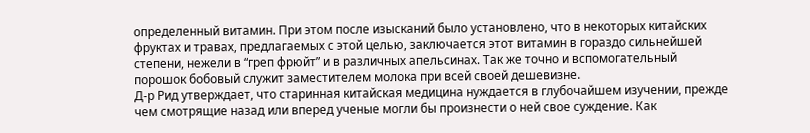определенный витамин. При этом после изысканий было установлено, что в некоторых китайских фруктах и травах, предлагаемых с этой целью, заключается этот витамин в гораздо сильнейшей степени, нежели в “греп фрюйт” и в различных апельсинах. Так же точно и вспомогательный порошок бобовый служит заместителем молока при всей своей дешевизне.
Д-р Рид утверждает, что старинная китайская медицина нуждается в глубочайшем изучении, прежде чем смотрящие назад или вперед ученые могли бы произнести о ней свое суждение. Как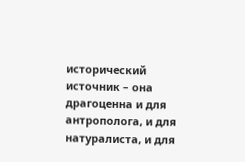исторический источник – она драгоценна и для антрополога, и для натуралиста, и для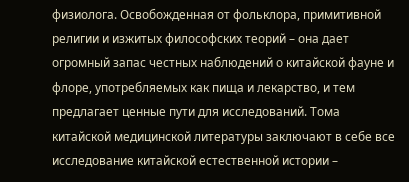физиолога. Освобожденная от фольклора, примитивной религии и изжитых философских теорий – она дает огромный запас честных наблюдений о китайской фауне и флоре, употребляемых как пища и лекарство, и тем предлагает ценные пути для исследований. Тома китайской медицинской литературы заключают в себе все исследование китайской естественной истории –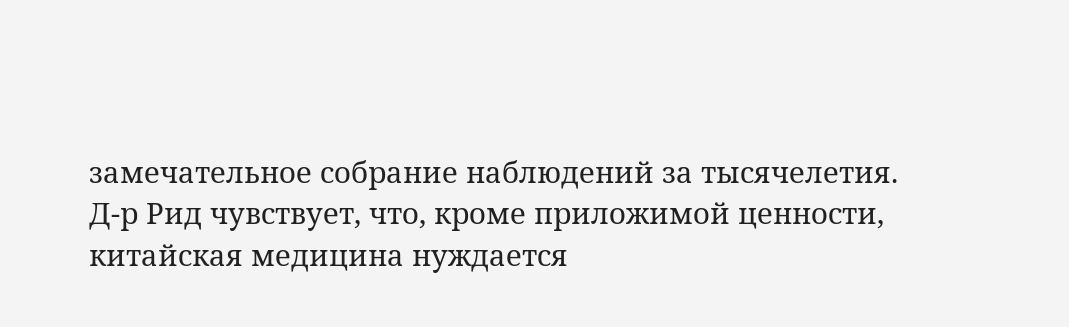замечательное собрание наблюдений за тысячелетия.
Д-р Рид чувствует, что, кроме приложимой ценности, китайская медицина нуждается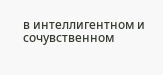в интеллигентном и сочувственном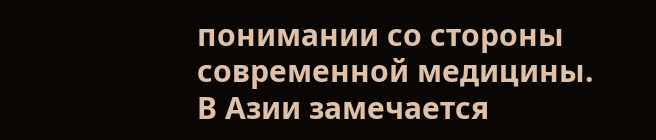понимании со стороны современной медицины. В Азии замечается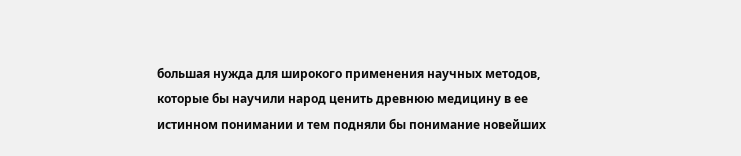большая нужда для широкого применения научных методов, которые бы научили народ ценить древнюю медицину в ее истинном понимании и тем подняли бы понимание новейших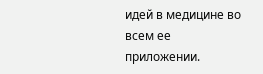идей в медицине во всем ее приложении.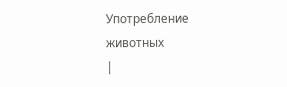Употребление животных
|